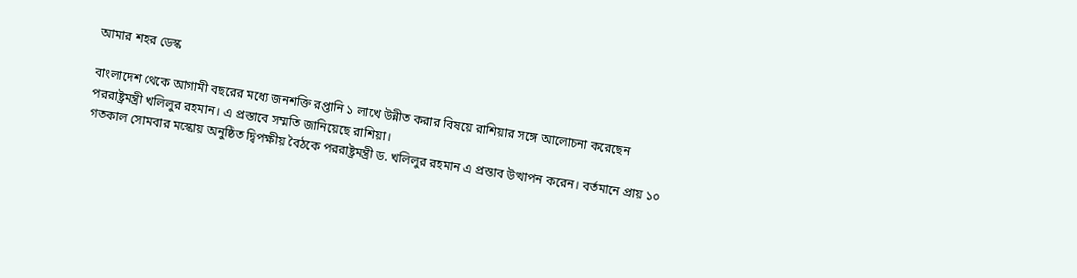আমার শহর ডেস্ক

বাংলাদেশ থেকে আগামী বছরের মধ্যে জনশক্তি রপ্তানি ১ লাখে উন্নীত করার বিষয়ে রাশিয়ার সঙ্গে আলোচনা করেছেন পররাষ্ট্রমন্ত্রী খলিলুর রহমান। এ প্রস্তাবে সম্মতি জানিয়েছে রাশিয়া।
গতকাল সোমবার মস্কোয় অনুষ্ঠিত দ্বিপক্ষীয় বৈঠকে পররাষ্ট্রমন্ত্রী ড. খলিলুর রহমান এ প্রস্তাব উত্থাপন করেন। বর্তমানে প্রায় ১০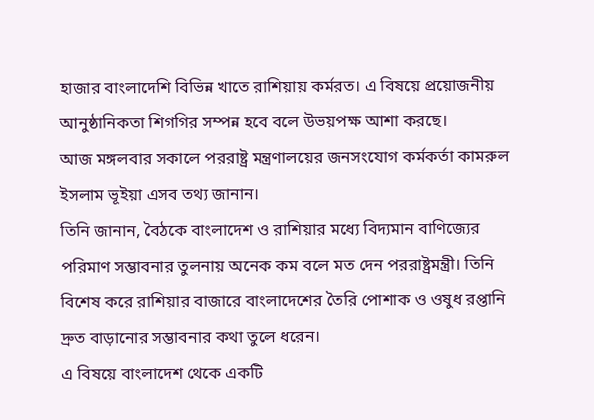হাজার বাংলাদেশি বিভিন্ন খাতে রাশিয়ায় কর্মরত। এ বিষয়ে প্রয়োজনীয় আনুষ্ঠানিকতা শিগগির সম্পন্ন হবে বলে উভয়পক্ষ আশা করছে।
আজ মঙ্গলবার সকালে পররাষ্ট্র মন্ত্রণালয়ের জনসংযোগ কর্মকর্তা কামরুল ইসলাম ভূইয়া এসব তথ্য জানান।
তিনি জানান, বৈঠকে বাংলাদেশ ও রাশিয়ার মধ্যে বিদ্যমান বাণিজ্যের পরিমাণ সম্ভাবনার তুলনায় অনেক কম বলে মত দেন পররাষ্ট্রমন্ত্রী। তিনি বিশেষ করে রাশিয়ার বাজারে বাংলাদেশের তৈরি পোশাক ও ওষুধ রপ্তানি দ্রুত বাড়ানোর সম্ভাবনার কথা তুলে ধরেন।
এ বিষয়ে বাংলাদেশ থেকে একটি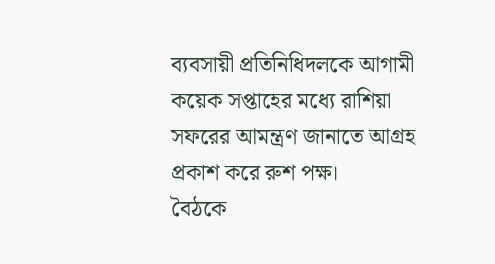ব্যবসায়ী প্রতিনিধিদলকে আগামী কয়েক সপ্তাহের মধ্যে রাশিয়া সফরের আমন্ত্রণ জানাতে আগ্রহ প্রকাশ করে রুশ পক্ষ।
বৈঠকে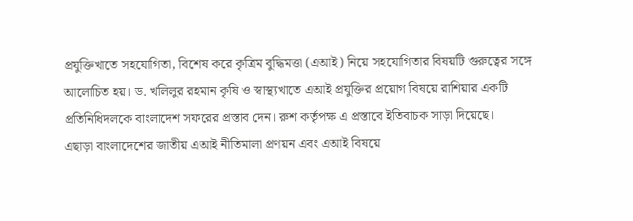প্রযুক্তিখাতে সহযোগিতা, বিশেষ করে কৃত্রিম বুদ্ধিমত্তা (এআই) নিয়ে সহযোগিতার বিষয়টি গুরুত্বের সঙ্গে আলোচিত হয়। ড. খলিলুর রহমান কৃষি ও স্বাস্থ্যখাতে এআই প্রযুক্তির প্রয়োগ বিষয়ে রাশিয়ার একটি প্রতিনিধিদলকে বাংলাদেশ সফরের প্রস্তাব দেন। রুশ কর্তৃপক্ষ এ প্রস্তাবে ইতিবাচক সাড়া দিয়েছে।
এছাড়া বাংলাদেশের জাতীয় এআই নীতিমালা প্রণয়ন এবং এআই বিষয়ে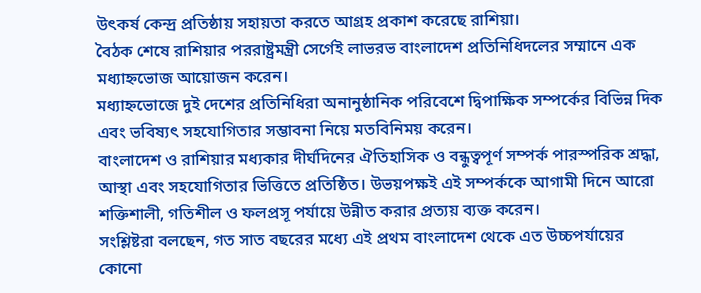উৎকর্ষ কেন্দ্র প্রতিষ্ঠায় সহায়তা করতে আগ্রহ প্রকাশ করেছে রাশিয়া।
বৈঠক শেষে রাশিয়ার পররাষ্ট্রমন্ত্রী সের্গেই লাভরভ বাংলাদেশ প্রতিনিধিদলের সম্মানে এক মধ্যাহ্নভোজ আয়োজন করেন।
মধ্যাহ্নভোজে দুই দেশের প্রতিনিধিরা অনানুষ্ঠানিক পরিবেশে দ্বিপাক্ষিক সম্পর্কের বিভিন্ন দিক এবং ভবিষ্যৎ সহযোগিতার সম্ভাবনা নিয়ে মতবিনিময় করেন।
বাংলাদেশ ও রাশিয়ার মধ্যকার দীর্ঘদিনের ঐতিহাসিক ও বন্ধুত্বপূর্ণ সম্পর্ক পারস্পরিক শ্রদ্ধা, আস্থা এবং সহযোগিতার ভিত্তিতে প্রতিষ্ঠিত। উভয়পক্ষই এই সম্পর্ককে আগামী দিনে আরো শক্তিশালী, গতিশীল ও ফলপ্রসূ পর্যায়ে উন্নীত করার প্রত্যয় ব্যক্ত করেন।
সংশ্লিষ্টরা বলছেন, গত সাত বছরের মধ্যে এই প্রথম বাংলাদেশ থেকে এত উচ্চপর্যায়ের কোনো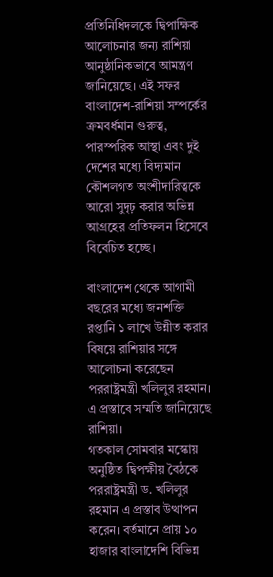প্রতিনিধিদলকে দ্বিপাক্ষিক আলোচনার জন্য রাশিয়া আনুষ্ঠানিকভাবে আমন্ত্রণ জানিয়েছে। এই সফর বাংলাদেশ-রাশিয়া সম্পর্কের ক্রমবর্ধমান গুরুত্ব, পারস্পরিক আস্থা এবং দুই দেশের মধ্যে বিদ্যমান কৌশলগত অংশীদারিত্বকে আরো সুদৃঢ় করার অভিন্ন আগ্রহের প্রতিফলন হিসেবে বিবেচিত হচ্ছে।

বাংলাদেশ থেকে আগামী বছরের মধ্যে জনশক্তি রপ্তানি ১ লাখে উন্নীত করার বিষয়ে রাশিয়ার সঙ্গে আলোচনা করেছেন পররাষ্ট্রমন্ত্রী খলিলুর রহমান। এ প্রস্তাবে সম্মতি জানিয়েছে রাশিয়া।
গতকাল সোমবার মস্কোয় অনুষ্ঠিত দ্বিপক্ষীয় বৈঠকে পররাষ্ট্রমন্ত্রী ড. খলিলুর রহমান এ প্রস্তাব উত্থাপন করেন। বর্তমানে প্রায় ১০ হাজার বাংলাদেশি বিভিন্ন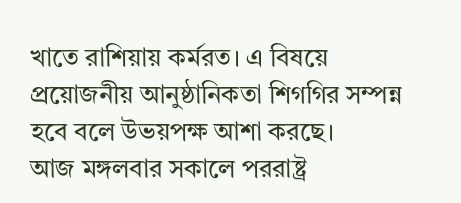খাতে রাশিয়ায় কর্মরত। এ বিষয়ে প্রয়োজনীয় আনুষ্ঠানিকতা শিগগির সম্পন্ন হবে বলে উভয়পক্ষ আশা করছে।
আজ মঙ্গলবার সকালে পররাষ্ট্র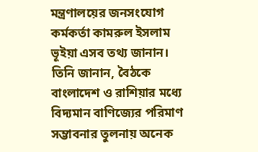মন্ত্রণালয়ের জনসংযোগ কর্মকর্তা কামরুল ইসলাম ভূইয়া এসব তথ্য জানান।
তিনি জানান, বৈঠকে বাংলাদেশ ও রাশিয়ার মধ্যে বিদ্যমান বাণিজ্যের পরিমাণ সম্ভাবনার তুলনায় অনেক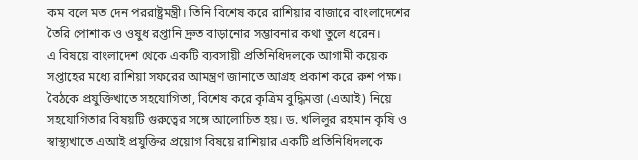কম বলে মত দেন পররাষ্ট্রমন্ত্রী। তিনি বিশেষ করে রাশিয়ার বাজারে বাংলাদেশের তৈরি পোশাক ও ওষুধ রপ্তানি দ্রুত বাড়ানোর সম্ভাবনার কথা তুলে ধরেন।
এ বিষয়ে বাংলাদেশ থেকে একটি ব্যবসায়ী প্রতিনিধিদলকে আগামী কয়েক সপ্তাহের মধ্যে রাশিয়া সফরের আমন্ত্রণ জানাতে আগ্রহ প্রকাশ করে রুশ পক্ষ।
বৈঠকে প্রযুক্তিখাতে সহযোগিতা, বিশেষ করে কৃত্রিম বুদ্ধিমত্তা (এআই) নিয়ে সহযোগিতার বিষয়টি গুরুত্বের সঙ্গে আলোচিত হয়। ড. খলিলুর রহমান কৃষি ও স্বাস্থ্যখাতে এআই প্রযুক্তির প্রয়োগ বিষয়ে রাশিয়ার একটি প্রতিনিধিদলকে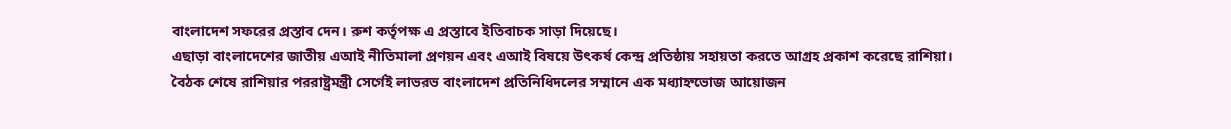বাংলাদেশ সফরের প্রস্তাব দেন। রুশ কর্তৃপক্ষ এ প্রস্তাবে ইতিবাচক সাড়া দিয়েছে।
এছাড়া বাংলাদেশের জাতীয় এআই নীতিমালা প্রণয়ন এবং এআই বিষয়ে উৎকর্ষ কেন্দ্র প্রতিষ্ঠায় সহায়তা করতে আগ্রহ প্রকাশ করেছে রাশিয়া।
বৈঠক শেষে রাশিয়ার পররাষ্ট্রমন্ত্রী সের্গেই লাভরভ বাংলাদেশ প্রতিনিধিদলের সম্মানে এক মধ্যাহ্নভোজ আয়োজন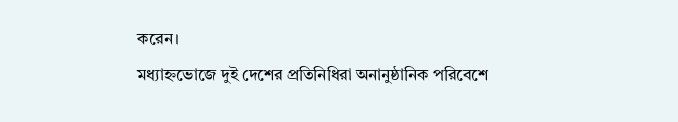করেন।
মধ্যাহ্নভোজে দুই দেশের প্রতিনিধিরা অনানুষ্ঠানিক পরিবেশে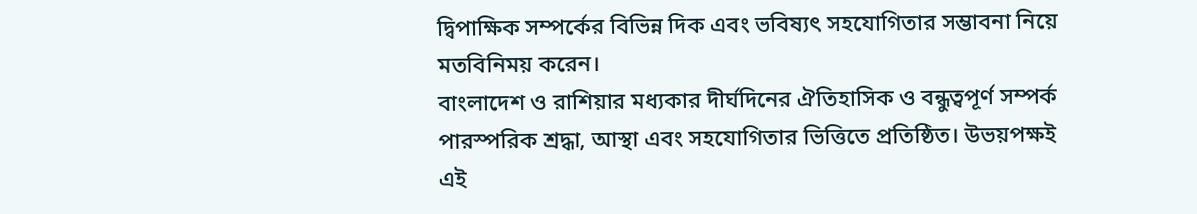দ্বিপাক্ষিক সম্পর্কের বিভিন্ন দিক এবং ভবিষ্যৎ সহযোগিতার সম্ভাবনা নিয়ে মতবিনিময় করেন।
বাংলাদেশ ও রাশিয়ার মধ্যকার দীর্ঘদিনের ঐতিহাসিক ও বন্ধুত্বপূর্ণ সম্পর্ক পারস্পরিক শ্রদ্ধা, আস্থা এবং সহযোগিতার ভিত্তিতে প্রতিষ্ঠিত। উভয়পক্ষই এই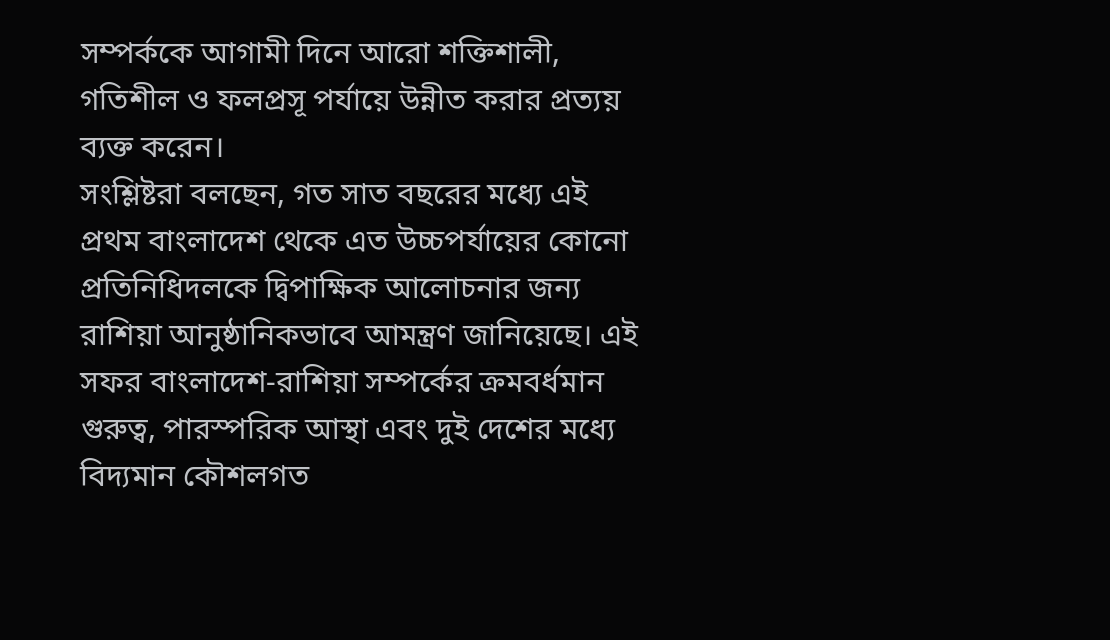সম্পর্ককে আগামী দিনে আরো শক্তিশালী, গতিশীল ও ফলপ্রসূ পর্যায়ে উন্নীত করার প্রত্যয় ব্যক্ত করেন।
সংশ্লিষ্টরা বলছেন, গত সাত বছরের মধ্যে এই প্রথম বাংলাদেশ থেকে এত উচ্চপর্যায়ের কোনো প্রতিনিধিদলকে দ্বিপাক্ষিক আলোচনার জন্য রাশিয়া আনুষ্ঠানিকভাবে আমন্ত্রণ জানিয়েছে। এই সফর বাংলাদেশ-রাশিয়া সম্পর্কের ক্রমবর্ধমান গুরুত্ব, পারস্পরিক আস্থা এবং দুই দেশের মধ্যে বিদ্যমান কৌশলগত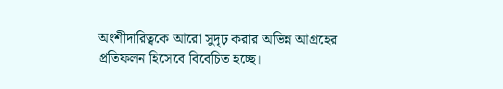অংশীদারিত্বকে আরো সুদৃঢ় করার অভিন্ন আগ্রহের প্রতিফলন হিসেবে বিবেচিত হচ্ছে।